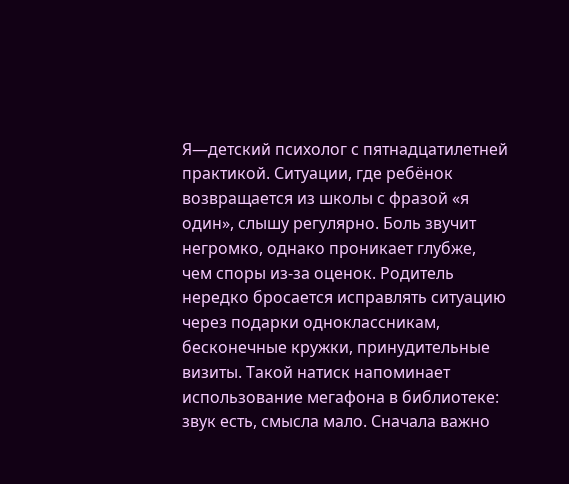Я—детский психолог с пятнадцатилетней практикой. Ситуации, где ребёнок возвращается из школы с фразой «я один», слышу регулярно. Боль звучит негромко, однако проникает глубже, чем споры из-за оценок. Родитель нередко бросается исправлять ситуацию через подарки одноклассникам, бесконечные кружки, принудительные визиты. Такой натиск напоминает использование мегафона в библиотеке: звук есть, смысла мало. Сначала важно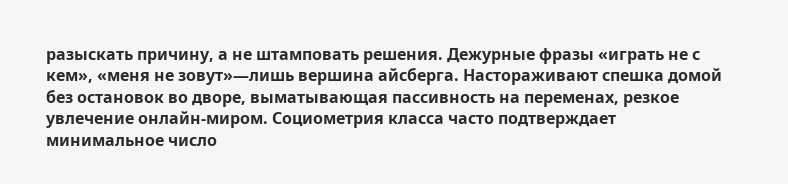разыскать причину, а не штамповать решения. Дежурные фразы «играть не с кем», «меня не зовут»—лишь вершина айсберга. Настораживают спешка домой без остановок во дворе, выматывающая пассивность на переменах, резкое увлечение онлайн-миром. Социометрия класса часто подтверждает минимальное число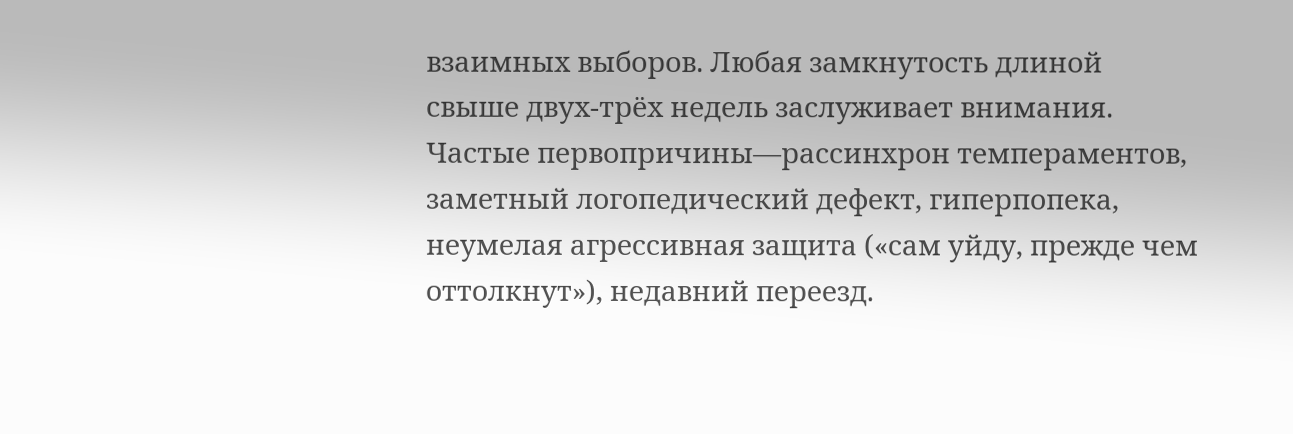взаимных выборов. Любая замкнутость длиной свыше двух-трёх недель заслуживает внимания. Частые первопричины—рассинхрон темпераментов, заметный логопедический дефект, гиперпопека, неумелая агрессивная защита («сам уйду, прежде чем оттолкнут»), недавний переезд.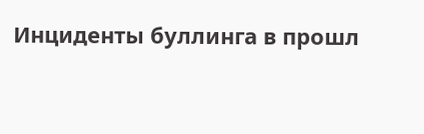Инциденты буллинга в прошл